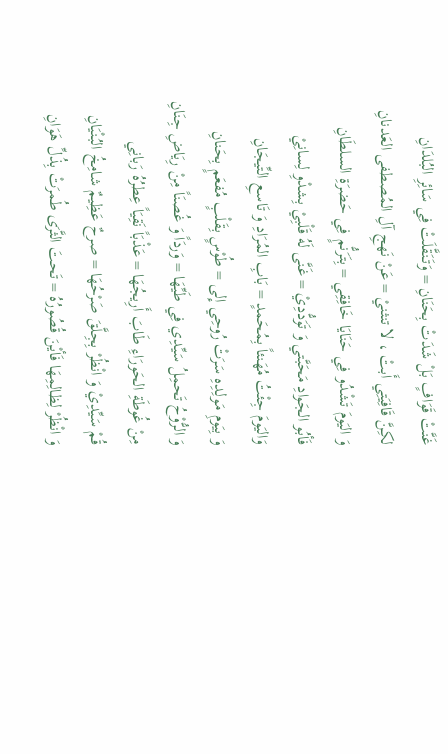غَنَّتْ قَوَافٍ بَلْ شَدَتْ بِحَنَانِ = وَتَنَقَّلَتْ فِي سَائِرِ البُلدَانِ
لكِنَّ قَافِيَتِي أَبتْ ، لا تنثنيْ = عَنْ نَهجِ آلِ المُصطفى العَدنانِ
وَ اليَومَ تَشْدُو فِي حَنَايَا خَافِقِي = بِتَرَنُّمٍ فِي حَضرَةِ السلطَانِ
فَأبُو الجَوادِ مَحَبَّتي وَ تَوَدُّدِيْ = غَنَّى لَهُ قَلْبِيْ بِشدْوِ لِسانِيْ
وَاليَومَ جِئْتُ مُهَنئاً بِمُحَمدٍ = بَابِ المُرَادِ وَ تَاسعِ التِّيجَانِ
وَ بِيَومِ مَولِدِهِ سَرَتْ رُوحِي إِلى = طُوْسٍ بِقَلْبٍ مُفعَمٍ بِحَنانِ
وَ الرُّوْحُ تَحمِلُ سَيِّدِي فِي طَيِّهَا = وَردَاً وَ غُصنَاً مِنْ رِيَاضِ جِنَانِ
مِنْ غُوطَةِ الحَورَاءِ طَابَ أَرِيجُهَا = عَذْبَاً نَقِيَاً عِطرُهُ رَبانِي
قُمْ سَيِّدِيْ وَ انْظُرْ بِجِلَّقَ صَرْحُهَا = صرحٌ عَظِيمٌ شامِخُ البُنْيَانِ
وَ انْظُرْ لِظالِمِهَا فَأيْنَ قُصُورُهُ = تَحتَ الثَّرَى طُمرَتْ بِذُلِّ هَوَانِ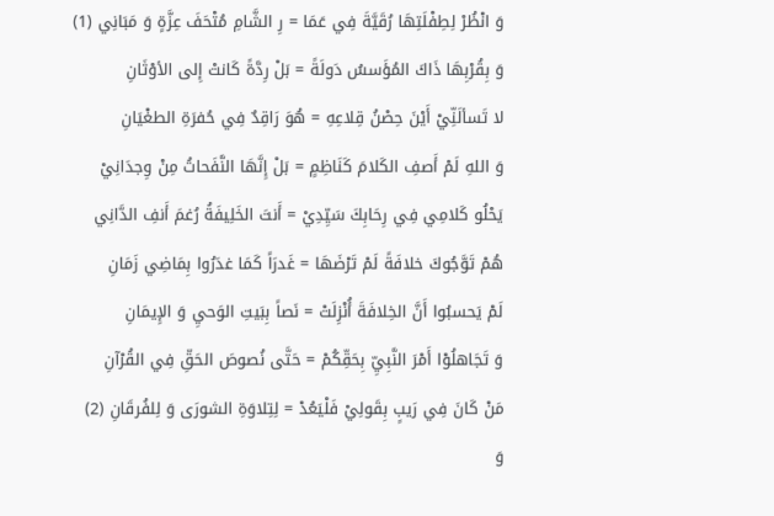وَ انْظُرْ لِطِفْلَتِهَا رُقَيَّةَ فِي عَمَا = رِ الشَّامِ مُتْحَفَ عِزَّةٍ وَ مَبَانِي (1)
وَ بِقُرْبِهَا ذَاكَ المُؤَسسُ دَولَةً = بَلْ رِدَّةً كَانتْ إِلى الأوْثَانِ
لا تَسألَنِّيْ أَيْنَ حِصْنُ قِلاعِهِ = هُوَ رَاقِدٌ فِي حُفرَةِ الطغْيَانِ
وَ اللهِ لَمْ أَصفِ الكَلامَ كَنَاظِمٍ = بَلْ إِنَّهَا النَّفَحاتُ مِنْ وِجدَانِيْ
يَحْلُو كَلامِي فِي رِحَابِكَ سَيِّدِيْ = أَنتَ الخَلِيفَةُ رُغمَ أَنفِ الدَّانِي
هُمْ تَوَّجُوكَ خلافَةً لَمْ تَرْضَهَا = غَدرَاً كَمَا غدَرُوا بِمَاضِي زَمَانِ
لَمْ يَحسبُوا أَنَّ الخِلافَةَ أُنْزِلَتْ = نَصاً بِبَيتِ الوَحيِ وَ الإِيمَانِ
وَ تَجَاهلُوْا أَمْرَ النَّبِيِّ بِحَقِّكُمْ = حَتَّى نُصوصَ الحَقِّ فِي القُرْآنِ
مَنْ كَانَ فِي رَيبٍ بِقَولِيْ فَلْيَعُدْ = لِتِلاوَةِ الشورَى وَ لِلفُرقَانِ (2)
وَ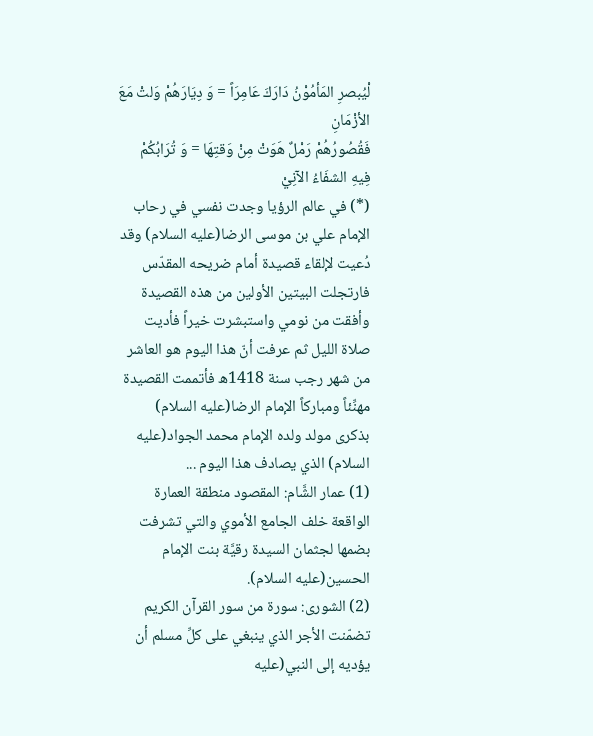لْيُبصرِ المَأمُوْنُ دَارَكَ عَامِرَاً = وَ دِيَارَهُمْ وَلتْ مَعَ الأزْمَانِ
فَقُصُورُهُمْ رَمْلٌ هَوَتْ مِنْ وَقتِهَا = وَ تُرَابُكُمْ فِيهِ الشفَاءُ الآنِيْ
(*) في عالم الرؤيا وجدت نفسي في رحاب الإمام علي بن موسى الرضا(عليه السلام) وقد دُعيت لإلقاء قصيدة أمام ضريحه المقدّس فارتجلت البيتين الأولين من هذه القصيدة وأفقت من نومي واستبشرت خيراً فأديت صلاة الليل ثم عرفت أنّ هذا اليوم هو العاشر من شهر رجب سنة 1418ه فأتممت القصيدة مهنِّئاً ومباركاً الإمام الرضا(عليه السلام) بذكرى مولد ولده الإمام محمد الجواد(عليه السلام) الذي يصادف هذا اليوم ...
(1) عمار الشَّام: المقصود منطقة العمارة الواقعة خلف الجامع الأموي والتي تشرفت بضمها لجثمان السيدة رقيَّة بنت الإمام الحسين(عليه السلام).
(2) الشورى: سورة من سور القرآن الكريم تضمّنت الأجر الذي ينبغي على كلِّ مسلم أن يؤديه إلى النبي(عليه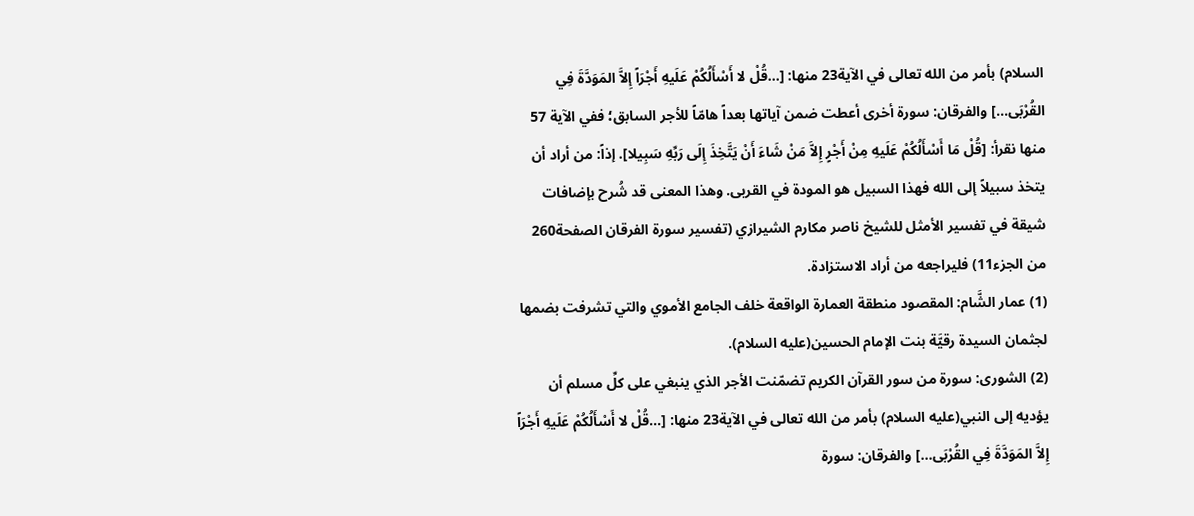السلام) بأمر من الله تعالى في الآية23 منها: [...قُلْ لا أَسْأَلُكُمْ عَلَيهِ أَجْرَاً إِلاَّ المَوَدَّةَ فِي القُرْبَى...] والفرقان: سورة أخرى أعطت ضمن آياتها بعداً هامّاً للأجر السابق؛ ففي الآية 57 منها نقرأ: [قُلْ مَا أَسْأَلُكُمْ عَلَيهِ مِنْ أَجْرٍ إِلاَّ مَنْ شَاءَ أَنْ يَتَّخِذَ إِلَى رَبِّهِ سَبِيلا]. إذاً: من أراد أن يتخذ سبيلاً إلى الله فهذا السبيل هو المودة في القربى. وهذا المعنى قد شُرح بإضافات شيقة في تفسير الأمثل للشيخ ناصر مكارم الشيرازي (تفسير سورة الفرقان الصفحة260 من الجزء11) فليراجعه من أراد الاستزادة.
(1) عمار الشَّام: المقصود منطقة العمارة الواقعة خلف الجامع الأموي والتي تشرفت بضمها لجثمان السيدة رقيَّة بنت الإمام الحسين(عليه السلام).
(2) الشورى: سورة من سور القرآن الكريم تضمّنت الأجر الذي ينبغي على كلِّ مسلم أن يؤديه إلى النبي(عليه السلام) بأمر من الله تعالى في الآية23 منها: [...قُلْ لا أَسْأَلُكُمْ عَلَيهِ أَجْرَاً إِلاَّ المَوَدَّةَ فِي القُرْبَى...] والفرقان: سورة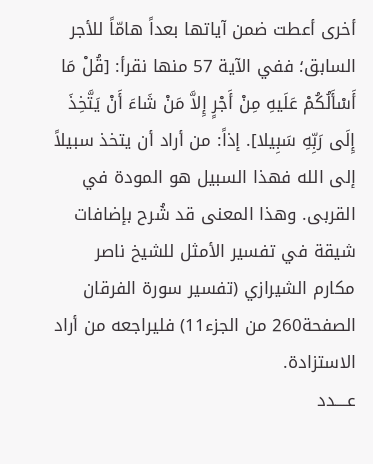أخرى أعطت ضمن آياتها بعداً هامّاً للأجر السابق؛ ففي الآية 57 منها نقرأ: [قُلْ مَا أَسْأَلُكُمْ عَلَيهِ مِنْ أَجْرٍ إِلاَّ مَنْ شَاءَ أَنْ يَتَّخِذَ إِلَى رَبِّهِ سَبِيلا]. إذاً: من أراد أن يتخذ سبيلاً إلى الله فهذا السبيل هو المودة في القربى. وهذا المعنى قد شُرح بإضافات شيقة في تفسير الأمثل للشيخ ناصر مكارم الشيرازي (تفسير سورة الفرقان الصفحة260 من الجزء11) فليراجعه من أراد الاستزادة.
عــــدد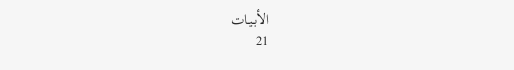الأبـيـات
21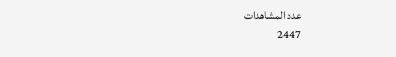عدد المشاهدات
2447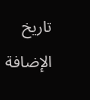تاريخ الإضافة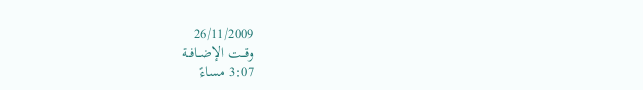26/11/2009
وقـــت الإضــافــة
3:07 مساءً